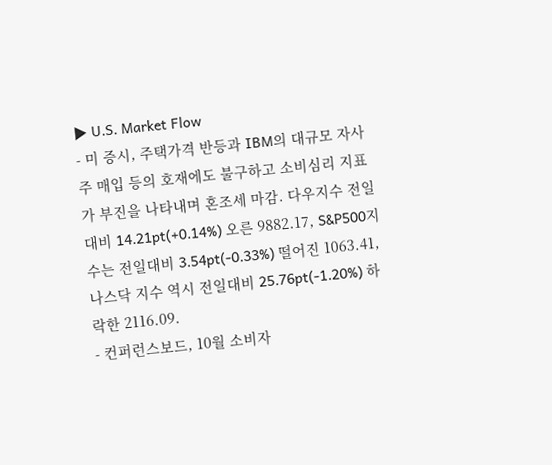▶ U.S. Market Flow
- 미 증시, 주택가격 반등과 IBM의 대규모 자사주 매입 등의 호재에도 불구하고 소비심리 지표가 부진을 나타내며 혼조세 마감. 다우지수 전일대비 14.21pt(+0.14%) 오른 9882.17, S&P500지수는 전일대비 3.54pt(-0.33%) 떨어진 1063.41, 나스닥 지수 역시 전일대비 25.76pt(-1.20%) 하락한 2116.09.
- 컨퍼런스보드, 10월 소비자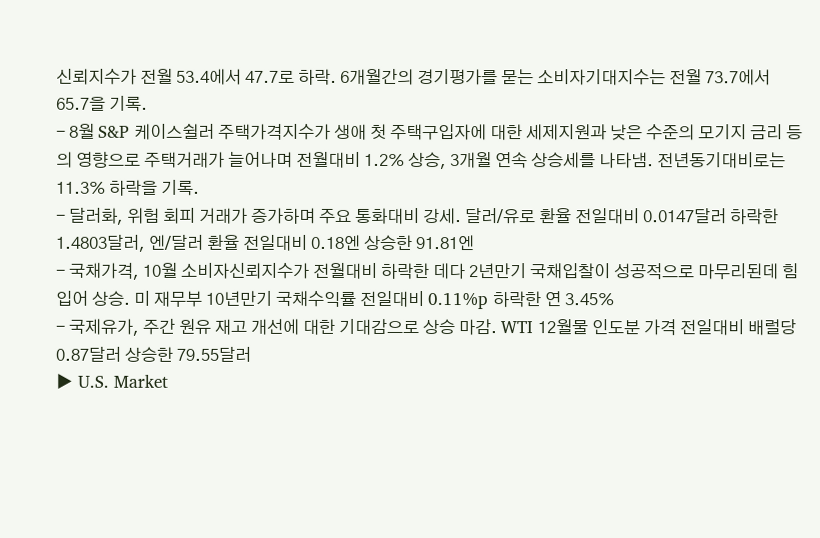신뢰지수가 전월 53.4에서 47.7로 하락. 6개월간의 경기평가를 묻는 소비자기대지수는 전월 73.7에서 65.7을 기록.
- 8월 S&P 케이스쉴러 주택가격지수가 생애 첫 주택구입자에 대한 세제지원과 낮은 수준의 모기지 금리 등의 영향으로 주택거래가 늘어나며 전월대비 1.2% 상승, 3개월 연속 상승세를 나타냄. 전년동기대비로는 11.3% 하락을 기록.
- 달러화, 위험 회피 거래가 증가하며 주요 통화대비 강세. 달러/유로 환율 전일대비 0.0147달러 하락한 1.4803달러, 엔/달러 환율 전일대비 0.18엔 상승한 91.81엔
- 국채가격, 10월 소비자신뢰지수가 전월대비 하락한 데다 2년만기 국채입찰이 성공적으로 마무리된데 힘입어 상승. 미 재무부 10년만기 국채수익률 전일대비 0.11%p 하락한 연 3.45%
- 국제유가, 주간 원유 재고 개선에 대한 기대감으로 상승 마감. WTI 12월물 인도분 가격 전일대비 배럴당 0.87달러 상승한 79.55달러
▶ U.S. Market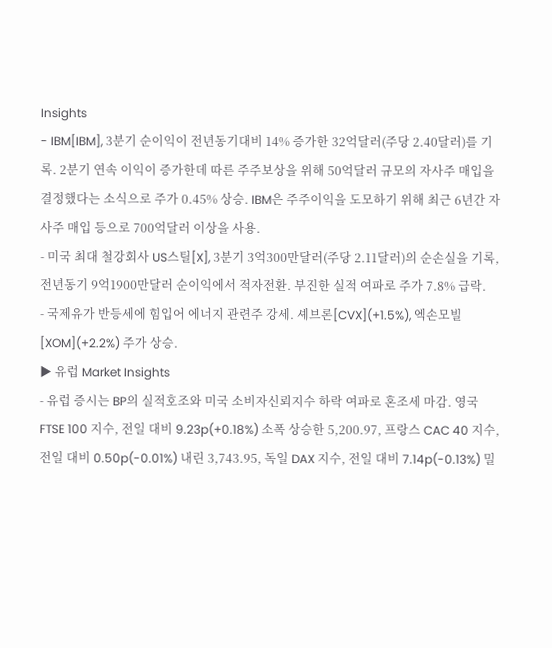Insights
- IBM[IBM], 3분기 순이익이 전년동기대비 14% 증가한 32억달러(주당 2.40달러)를 기록. 2분기 연속 이익이 증가한데 따른 주주보상을 위해 50억달러 규모의 자사주 매입을 결정했다는 소식으로 주가 0.45% 상승. IBM은 주주이익을 도모하기 위해 최근 6년간 자사주 매입 등으로 700억달러 이상을 사용.
- 미국 최대 철강회사 US스틸[X], 3분기 3억300만달러(주당 2.11달러)의 순손실을 기록, 전년동기 9억1900만달러 순이익에서 적자전환. 부진한 실적 여파로 주가 7.8% 급락.
- 국제유가 반등세에 힘입어 에너지 관련주 강세. 셰브론[CVX](+1.5%), 엑손모빌[XOM](+2.2%) 주가 상승.
▶ 유럽 Market Insights
- 유럽 증시는 BP의 실적호조와 미국 소비자신뢰지수 하락 여파로 혼조세 마감. 영국 FTSE 100 지수, 전일 대비 9.23p(+0.18%) 소폭 상승한 5,200.97, 프랑스 CAC 40 지수, 전일 대비 0.50p(-0.01%) 내린 3,743.95, 독일 DAX 지수, 전일 대비 7.14p(-0.13%) 밀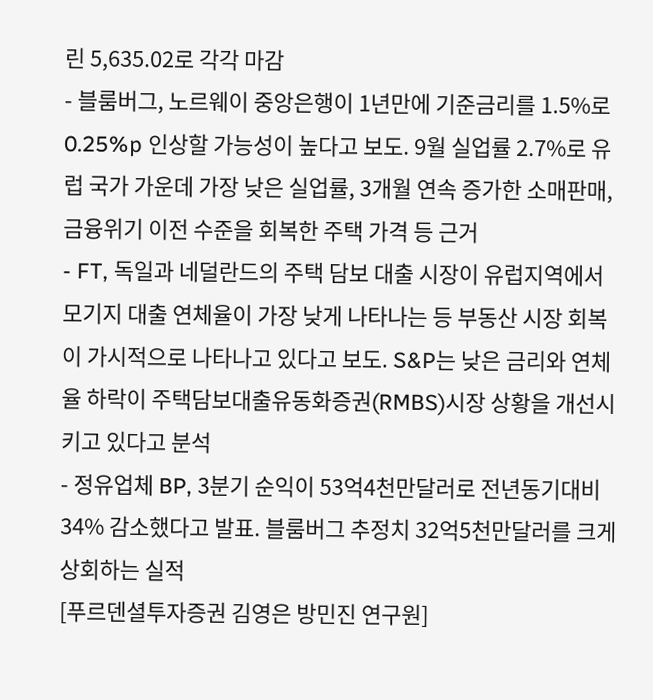린 5,635.02로 각각 마감
- 블룸버그, 노르웨이 중앙은행이 1년만에 기준금리를 1.5%로 0.25%p 인상할 가능성이 높다고 보도. 9월 실업률 2.7%로 유럽 국가 가운데 가장 낮은 실업률, 3개월 연속 증가한 소매판매, 금융위기 이전 수준을 회복한 주택 가격 등 근거
- FT, 독일과 네덜란드의 주택 담보 대출 시장이 유럽지역에서 모기지 대출 연체율이 가장 낮게 나타나는 등 부동산 시장 회복이 가시적으로 나타나고 있다고 보도. S&P는 낮은 금리와 연체율 하락이 주택담보대출유동화증권(RMBS)시장 상황을 개선시키고 있다고 분석
- 정유업체 BP, 3분기 순익이 53억4천만달러로 전년동기대비 34% 감소했다고 발표. 블룸버그 추정치 32억5천만달러를 크게 상회하는 실적
[푸르덴셜투자증권 김영은 방민진 연구원]